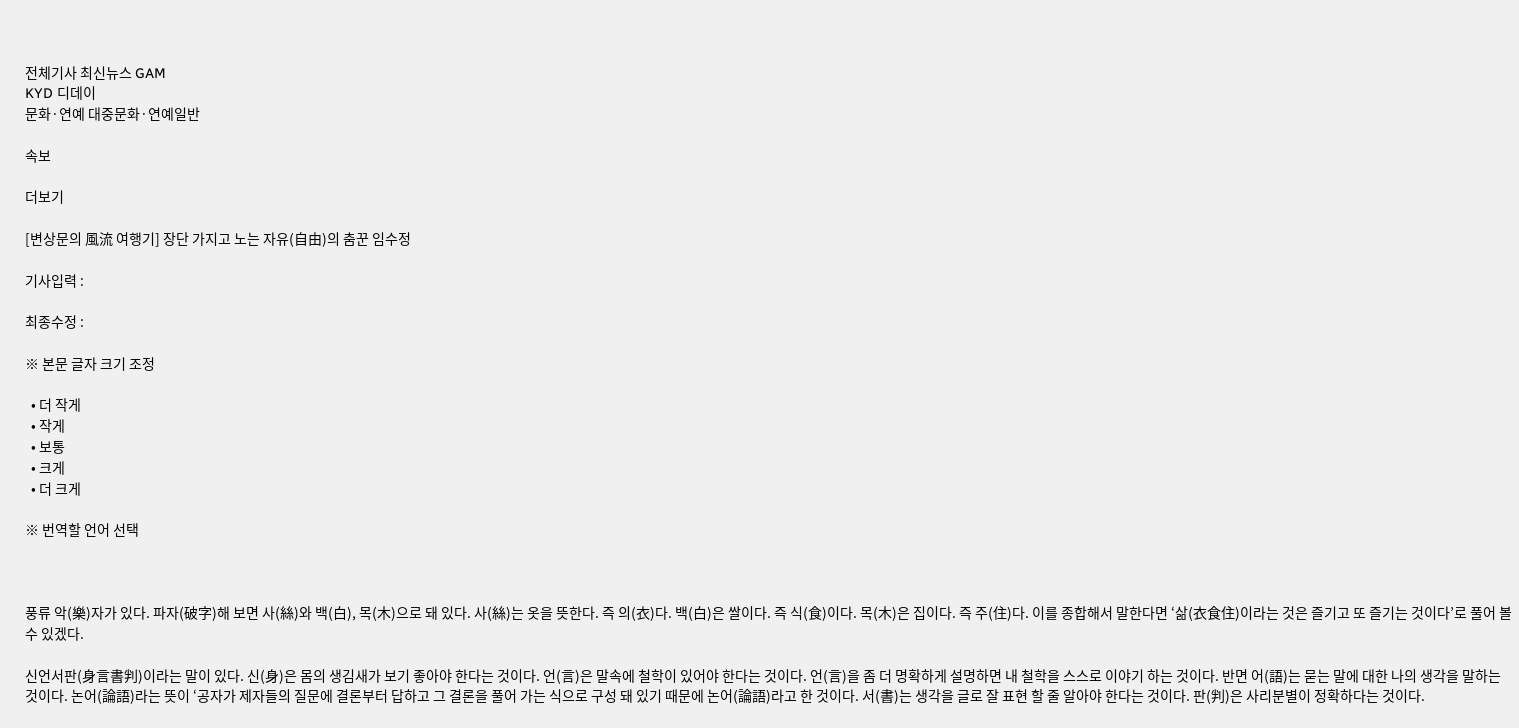전체기사 최신뉴스 GAM
KYD 디데이
문화·연예 대중문화·연예일반

속보

더보기

[변상문의 風流 여행기] 장단 가지고 노는 자유(自由)의 춤꾼 임수정

기사입력 :

최종수정 :

※ 본문 글자 크기 조정

  • 더 작게
  • 작게
  • 보통
  • 크게
  • 더 크게

※ 번역할 언어 선택



풍류 악(樂)자가 있다. 파자(破字)해 보면 사(絲)와 백(白), 목(木)으로 돼 있다. 사(絲)는 옷을 뜻한다. 즉 의(衣)다. 백(白)은 쌀이다. 즉 식(食)이다. 목(木)은 집이다. 즉 주(住)다. 이를 종합해서 말한다면 ‘삶(衣食住)이라는 것은 즐기고 또 즐기는 것이다’로 풀어 볼 수 있겠다.

신언서판(身言書判)이라는 말이 있다. 신(身)은 몸의 생김새가 보기 좋아야 한다는 것이다. 언(言)은 말속에 철학이 있어야 한다는 것이다. 언(言)을 좀 더 명확하게 설명하면 내 철학을 스스로 이야기 하는 것이다. 반면 어(語)는 묻는 말에 대한 나의 생각을 말하는 것이다. 논어(論語)라는 뜻이 ‘공자가 제자들의 질문에 결론부터 답하고 그 결론을 풀어 가는 식으로 구성 돼 있기 때문에 논어(論語)라고 한 것이다. 서(書)는 생각을 글로 잘 표현 할 줄 알아야 한다는 것이다. 판(判)은 사리분별이 정확하다는 것이다.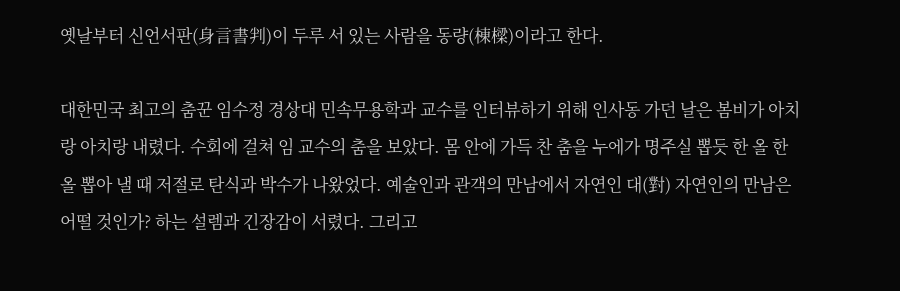옛날부터 신언서판(身言書判)이 두루 서 있는 사람을 동량(棟樑)이라고 한다.

대한민국 최고의 춤꾼 임수정 경상대 민속무용학과 교수를 인터뷰하기 위해 인사동 가던 날은 봄비가 아치랑 아치랑 내렸다. 수회에 걸쳐 임 교수의 춤을 보았다. 몸 안에 가득 찬 춤을 누에가 명주실 뽑듯 한 올 한 올 뽑아 낼 때 저절로 탄식과 박수가 나왔었다. 예술인과 관객의 만남에서 자연인 대(對) 자연인의 만남은 어떨 것인가? 하는 설렘과 긴장감이 서렸다. 그리고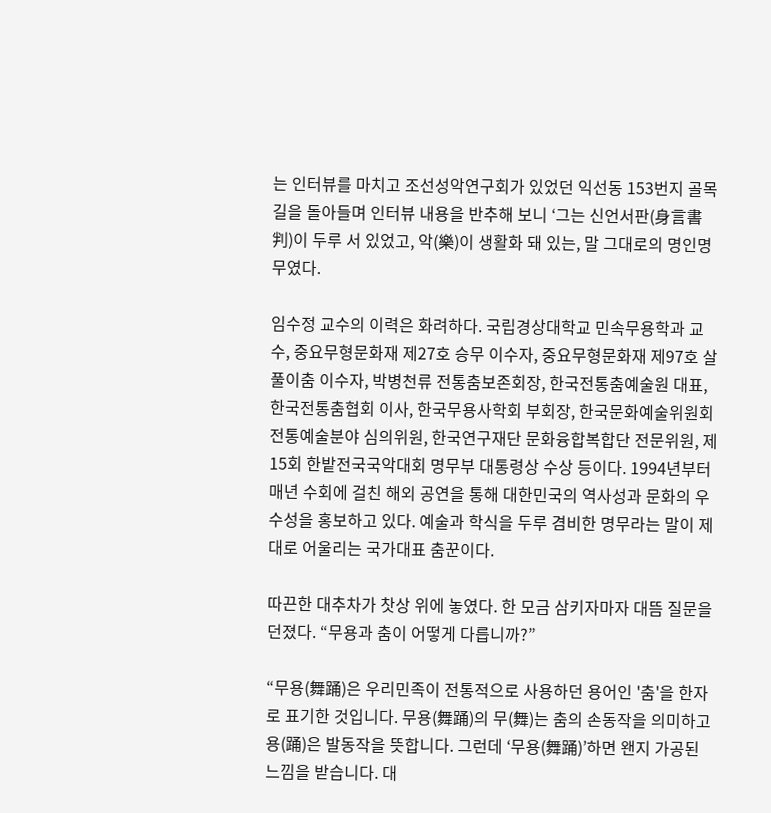는 인터뷰를 마치고 조선성악연구회가 있었던 익선동 153번지 골목길을 돌아들며 인터뷰 내용을 반추해 보니 ‘그는 신언서판(身言書判)이 두루 서 있었고, 악(樂)이 생활화 돼 있는, 말 그대로의 명인명무였다.

임수정 교수의 이력은 화려하다. 국립경상대학교 민속무용학과 교수, 중요무형문화재 제27호 승무 이수자, 중요무형문화재 제97호 살풀이춤 이수자, 박병천류 전통춤보존회장, 한국전통춤예술원 대표, 한국전통춤협회 이사, 한국무용사학회 부회장, 한국문화예술위원회 전통예술분야 심의위원, 한국연구재단 문화융합복합단 전문위원, 제15회 한밭전국국악대회 명무부 대통령상 수상 등이다. 1994년부터 매년 수회에 걸친 해외 공연을 통해 대한민국의 역사성과 문화의 우수성을 홍보하고 있다. 예술과 학식을 두루 겸비한 명무라는 말이 제대로 어울리는 국가대표 춤꾼이다.

따끈한 대추차가 찻상 위에 놓였다. 한 모금 삼키자마자 대뜸 질문을 던졌다. “무용과 춤이 어떻게 다릅니까?”

“무용(舞踊)은 우리민족이 전통적으로 사용하던 용어인 '춤'을 한자로 표기한 것입니다. 무용(舞踊)의 무(舞)는 춤의 손동작을 의미하고 용(踊)은 발동작을 뜻합니다. 그런데 ‘무용(舞踊)’하면 왠지 가공된 느낌을 받습니다. 대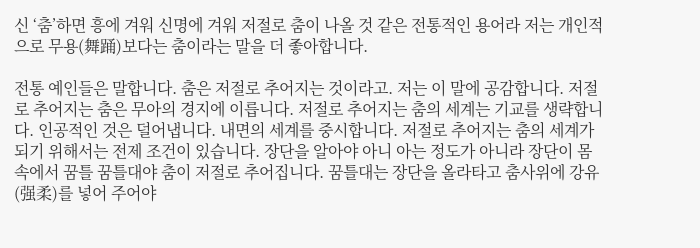신 ‘춤’하면 흥에 겨워 신명에 겨워 저절로 춤이 나올 것 같은 전통적인 용어라 저는 개인적으로 무용(舞踊)보다는 춤이라는 말을 더 좋아합니다.

전통 예인들은 말합니다. 춤은 저절로 추어지는 것이라고. 저는 이 말에 공감합니다. 저절로 추어지는 춤은 무아의 경지에 이릅니다. 저절로 추어지는 춤의 세계는 기교를 생략합니다. 인공적인 것은 덜어냅니다. 내면의 세계를 중시합니다. 저절로 추어지는 춤의 세계가 되기 위해서는 전제 조건이 있습니다. 장단을 알아야 아니 아는 정도가 아니라 장단이 몸속에서 꿈틀 꿈틀대야 춤이 저절로 추어집니다. 꿈틀대는 장단을 올라타고 춤사위에 강유(强柔)를 넣어 주어야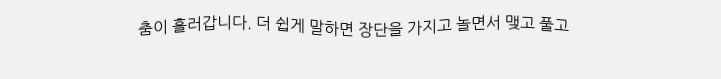춤이 흘러갑니다. 더 쉽게 말하면 장단을 가지고 놀면서 맺고 풀고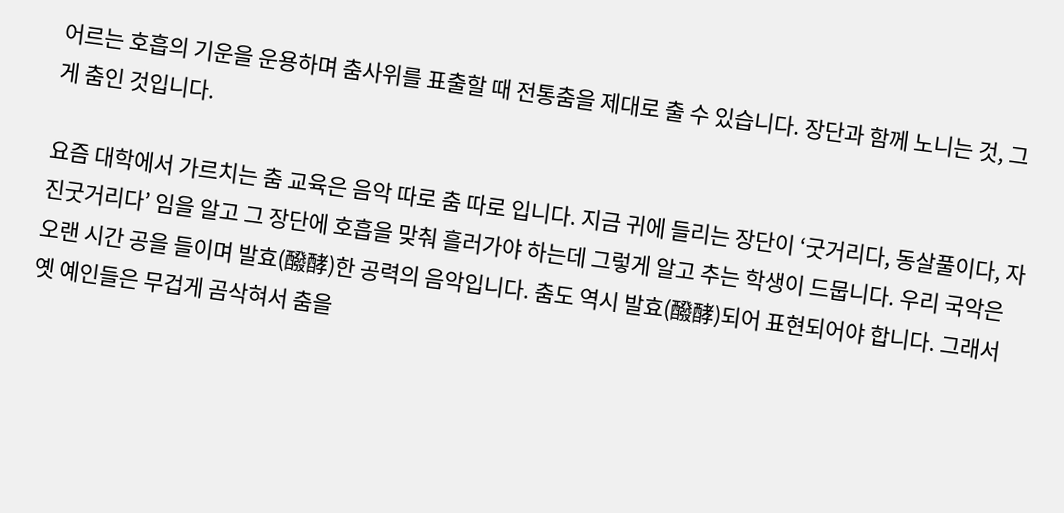어르는 호흡의 기운을 운용하며 춤사위를 표출할 때 전통춤을 제대로 출 수 있습니다. 장단과 함께 노니는 것, 그게 춤인 것입니다.

요즘 대학에서 가르치는 춤 교육은 음악 따로 춤 따로 입니다. 지금 귀에 들리는 장단이 ‘굿거리다, 동살풀이다, 자진굿거리다’ 임을 알고 그 장단에 호흡을 맞춰 흘러가야 하는데 그렇게 알고 추는 학생이 드뭅니다. 우리 국악은 오랜 시간 공을 들이며 발효(醱酵)한 공력의 음악입니다. 춤도 역시 발효(醱酵)되어 표현되어야 합니다. 그래서 옛 예인들은 무겁게 곰삭혀서 춤을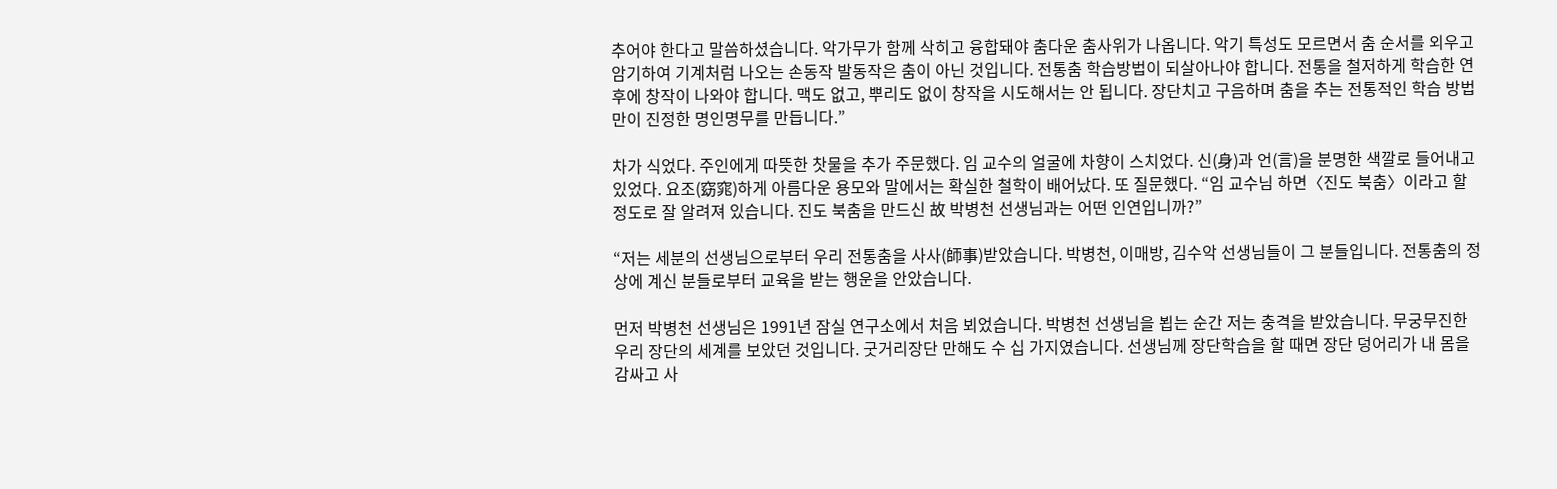추어야 한다고 말씀하셨습니다. 악가무가 함께 삭히고 융합돼야 춤다운 춤사위가 나옵니다. 악기 특성도 모르면서 춤 순서를 외우고 암기하여 기계처럼 나오는 손동작 발동작은 춤이 아닌 것입니다. 전통춤 학습방법이 되살아나야 합니다. 전통을 철저하게 학습한 연후에 창작이 나와야 합니다. 맥도 없고, 뿌리도 없이 창작을 시도해서는 안 됩니다. 장단치고 구음하며 춤을 추는 전통적인 학습 방법만이 진정한 명인명무를 만듭니다.”

차가 식었다. 주인에게 따뜻한 찻물을 추가 주문했다. 임 교수의 얼굴에 차향이 스치었다. 신(身)과 언(言)을 분명한 색깔로 들어내고 있었다. 요조(窈窕)하게 아름다운 용모와 말에서는 확실한 철학이 배어났다. 또 질문했다. “임 교수님 하면〈진도 북춤〉이라고 할 정도로 잘 알려져 있습니다. 진도 북춤을 만드신 故 박병천 선생님과는 어떤 인연입니까?”

“저는 세분의 선생님으로부터 우리 전통춤을 사사(師事)받았습니다. 박병천, 이매방, 김수악 선생님들이 그 분들입니다. 전통춤의 정상에 계신 분들로부터 교육을 받는 행운을 안았습니다.

먼저 박병천 선생님은 1991년 잠실 연구소에서 처음 뵈었습니다. 박병천 선생님을 뵙는 순간 저는 충격을 받았습니다. 무궁무진한 우리 장단의 세계를 보았던 것입니다. 굿거리장단 만해도 수 십 가지였습니다. 선생님께 장단학습을 할 때면 장단 덩어리가 내 몸을 감싸고 사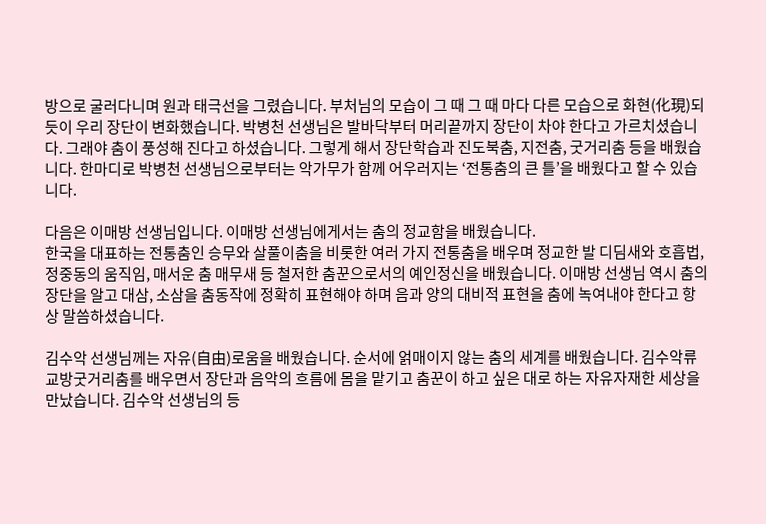방으로 굴러다니며 원과 태극선을 그렸습니다. 부처님의 모습이 그 때 그 때 마다 다른 모습으로 화현(化現)되듯이 우리 장단이 변화했습니다. 박병천 선생님은 발바닥부터 머리끝까지 장단이 차야 한다고 가르치셨습니다. 그래야 춤이 풍성해 진다고 하셨습니다. 그렇게 해서 장단학습과 진도북춤, 지전춤, 굿거리춤 등을 배웠습니다. 한마디로 박병천 선생님으로부터는 악가무가 함께 어우러지는 ‘전통춤의 큰 틀’을 배웠다고 할 수 있습니다.

다음은 이매방 선생님입니다. 이매방 선생님에게서는 춤의 정교함을 배웠습니다.
한국을 대표하는 전통춤인 승무와 살풀이춤을 비롯한 여러 가지 전통춤을 배우며 정교한 발 디딤새와 호흡법, 정중동의 움직임, 매서운 춤 매무새 등 철저한 춤꾼으로서의 예인정신을 배웠습니다. 이매방 선생님 역시 춤의 장단을 알고 대삼, 소삼을 춤동작에 정확히 표현해야 하며 음과 양의 대비적 표현을 춤에 녹여내야 한다고 항상 말씀하셨습니다.

김수악 선생님께는 자유(自由)로움을 배웠습니다. 순서에 얽매이지 않는 춤의 세계를 배웠습니다. 김수악류 교방굿거리춤를 배우면서 장단과 음악의 흐름에 몸을 맡기고 춤꾼이 하고 싶은 대로 하는 자유자재한 세상을 만났습니다. 김수악 선생님의 등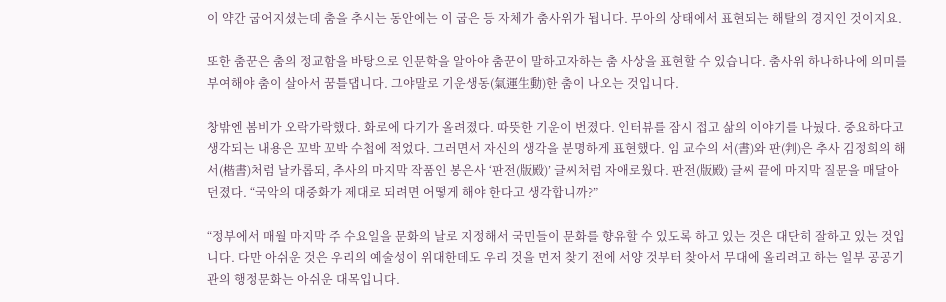이 약간 굽어지셨는데 춤을 추시는 동안에는 이 굽은 등 자체가 춤사위가 됩니다. 무아의 상태에서 표현되는 해탈의 경지인 것이지요.

또한 춤꾼은 춤의 정교함을 바탕으로 인문학을 알아야 춤꾼이 말하고자하는 춤 사상을 표현할 수 있습니다. 춤사위 하나하나에 의미를 부여해야 춤이 살아서 꿈틀댑니다. 그야말로 기운생동(氣運生動)한 춤이 나오는 것입니다.

창밖엔 봄비가 오락가락했다. 화로에 다기가 올려졌다. 따뜻한 기운이 번졌다. 인터뷰를 잠시 접고 삶의 이야기를 나눴다. 중요하다고 생각되는 내용은 꼬박 꼬박 수첩에 적었다. 그러면서 자신의 생각을 분명하게 표현했다. 임 교수의 서(書)와 판(判)은 추사 김정희의 해서(楷書)처럼 날카롭되, 추사의 마지막 작품인 봉은사 ‘판전(版殿)’ 글씨처럼 자애로웠다. 판전(版殿) 글씨 끝에 마지막 질문을 매달아 던졌다. “국악의 대중화가 제대로 되려면 어떻게 해야 한다고 생각합니까?”

“정부에서 매월 마지막 주 수요일을 문화의 날로 지정해서 국민들이 문화를 향유할 수 있도록 하고 있는 것은 대단히 잘하고 있는 것입니다. 다만 아쉬운 것은 우리의 예술성이 위대한데도 우리 것을 먼저 찾기 전에 서양 것부터 찾아서 무대에 올리려고 하는 일부 공공기관의 행정문화는 아쉬운 대목입니다.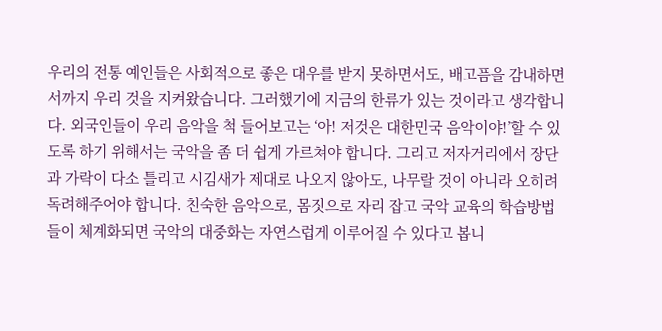우리의 전통 예인들은 사회적으로 좋은 대우를 받지 못하면서도, 배고픔을 감내하면서까지 우리 것을 지켜왔습니다. 그러했기에 지금의 한류가 있는 것이라고 생각합니다. 외국인들이 우리 음악을 척 들어보고는 ‘아! 저것은 대한민국 음악이야!’할 수 있도록 하기 위해서는 국악을 좀 더 쉽게 가르쳐야 합니다. 그리고 저자거리에서 장단과 가락이 다소 틀리고 시김새가 제대로 나오지 않아도, 나무랄 것이 아니라 오히려 독려해주어야 합니다. 친숙한 음악으로, 몸짓으로 자리 잡고 국악 교육의 학습방법들이 체계화되면 국악의 대중화는 자연스럽게 이루어질 수 있다고 봅니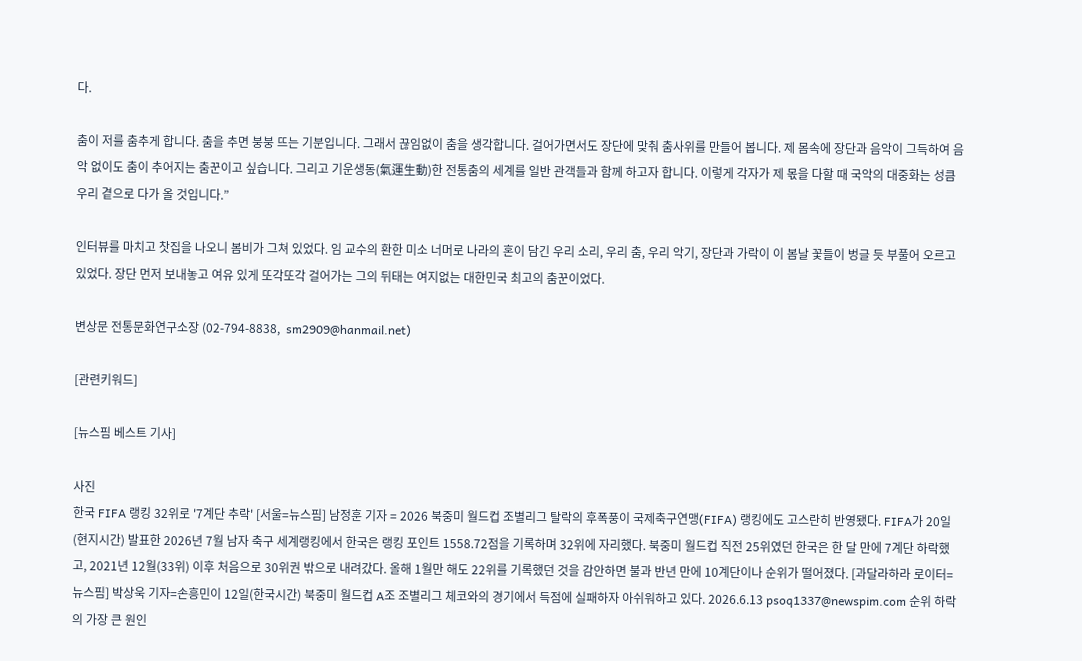다.

춤이 저를 춤추게 합니다. 춤을 추면 붕붕 뜨는 기분입니다. 그래서 끊임없이 춤을 생각합니다. 걸어가면서도 장단에 맞춰 춤사위를 만들어 봅니다. 제 몸속에 장단과 음악이 그득하여 음악 없이도 춤이 추어지는 춤꾼이고 싶습니다. 그리고 기운생동(氣運生動)한 전통춤의 세계를 일반 관객들과 함께 하고자 합니다. 이렇게 각자가 제 몫을 다할 때 국악의 대중화는 성큼 우리 곁으로 다가 올 것입니다.”

인터뷰를 마치고 찻집을 나오니 봄비가 그쳐 있었다. 임 교수의 환한 미소 너머로 나라의 혼이 담긴 우리 소리, 우리 춤, 우리 악기, 장단과 가락이 이 봄날 꽃들이 벙글 듯 부풀어 오르고 있었다. 장단 먼저 보내놓고 여유 있게 또각또각 걸어가는 그의 뒤태는 여지없는 대한민국 최고의 춤꾼이었다.

변상문 전통문화연구소장 (02-794-8838,  sm2909@hanmail.net)

[관련키워드]

[뉴스핌 베스트 기사]

사진
한국 FIFA 랭킹 32위로 '7계단 추락' [서울=뉴스핌] 남정훈 기자 = 2026 북중미 월드컵 조별리그 탈락의 후폭풍이 국제축구연맹(FIFA) 랭킹에도 고스란히 반영됐다. FIFA가 20일(현지시간) 발표한 2026년 7월 남자 축구 세계랭킹에서 한국은 랭킹 포인트 1558.72점을 기록하며 32위에 자리했다. 북중미 월드컵 직전 25위였던 한국은 한 달 만에 7계단 하락했고, 2021년 12월(33위) 이후 처음으로 30위권 밖으로 내려갔다. 올해 1월만 해도 22위를 기록했던 것을 감안하면 불과 반년 만에 10계단이나 순위가 떨어졌다. [과달라하라 로이터=뉴스핌] 박상욱 기자=손흥민이 12일(한국시간) 북중미 월드컵 A조 조별리그 체코와의 경기에서 득점에 실패하자 아쉬워하고 있다. 2026.6.13 psoq1337@newspim.com 순위 하락의 가장 큰 원인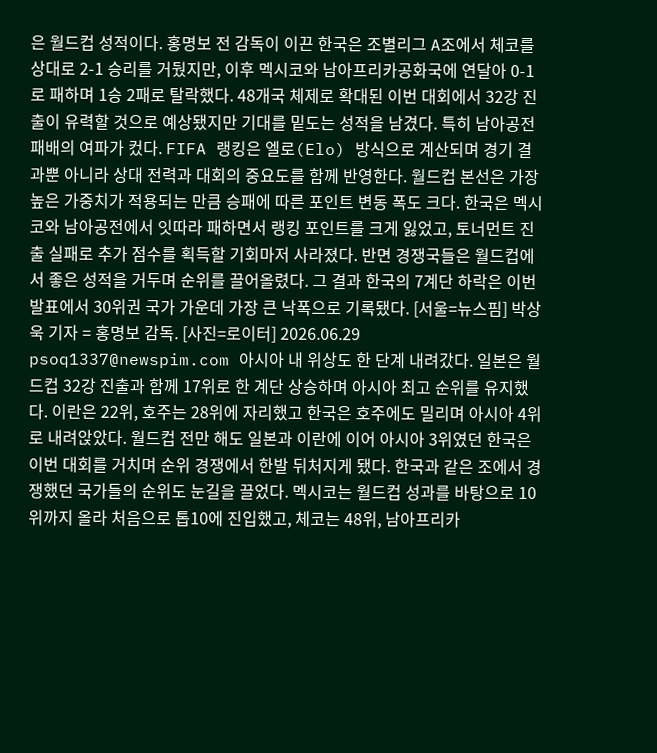은 월드컵 성적이다. 홍명보 전 감독이 이끈 한국은 조별리그 A조에서 체코를 상대로 2-1 승리를 거뒀지만, 이후 멕시코와 남아프리카공화국에 연달아 0-1로 패하며 1승 2패로 탈락했다. 48개국 체제로 확대된 이번 대회에서 32강 진출이 유력할 것으로 예상됐지만 기대를 밑도는 성적을 남겼다. 특히 남아공전 패배의 여파가 컸다. FIFA 랭킹은 엘로(Elo) 방식으로 계산되며 경기 결과뿐 아니라 상대 전력과 대회의 중요도를 함께 반영한다. 월드컵 본선은 가장 높은 가중치가 적용되는 만큼 승패에 따른 포인트 변동 폭도 크다. 한국은 멕시코와 남아공전에서 잇따라 패하면서 랭킹 포인트를 크게 잃었고, 토너먼트 진출 실패로 추가 점수를 획득할 기회마저 사라졌다. 반면 경쟁국들은 월드컵에서 좋은 성적을 거두며 순위를 끌어올렸다. 그 결과 한국의 7계단 하락은 이번 발표에서 30위권 국가 가운데 가장 큰 낙폭으로 기록됐다. [서울=뉴스핌] 박상욱 기자 = 홍명보 감독. [사진=로이터] 2026.06.29 psoq1337@newspim.com 아시아 내 위상도 한 단계 내려갔다. 일본은 월드컵 32강 진출과 함께 17위로 한 계단 상승하며 아시아 최고 순위를 유지했다. 이란은 22위, 호주는 28위에 자리했고 한국은 호주에도 밀리며 아시아 4위로 내려앉았다. 월드컵 전만 해도 일본과 이란에 이어 아시아 3위였던 한국은 이번 대회를 거치며 순위 경쟁에서 한발 뒤처지게 됐다. 한국과 같은 조에서 경쟁했던 국가들의 순위도 눈길을 끌었다. 멕시코는 월드컵 성과를 바탕으로 10위까지 올라 처음으로 톱10에 진입했고, 체코는 48위, 남아프리카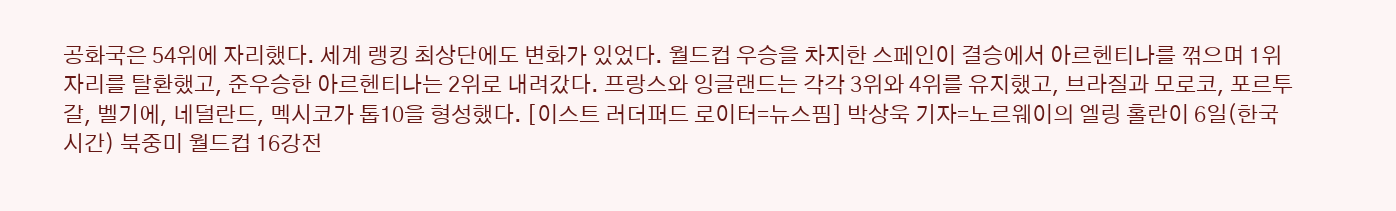공화국은 54위에 자리했다. 세계 랭킹 최상단에도 변화가 있었다. 월드컵 우승을 차지한 스페인이 결승에서 아르헨티나를 꺾으며 1위 자리를 탈환했고, 준우승한 아르헨티나는 2위로 내려갔다. 프랑스와 잉글랜드는 각각 3위와 4위를 유지했고, 브라질과 모로코, 포르투갈, 벨기에, 네덜란드, 멕시코가 톱10을 형성했다. [이스트 러더퍼드 로이터=뉴스핌] 박상욱 기자=노르웨이의 엘링 홀란이 6일(한국시간) 북중미 월드컵 16강전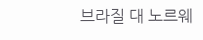브라질 대 노르웨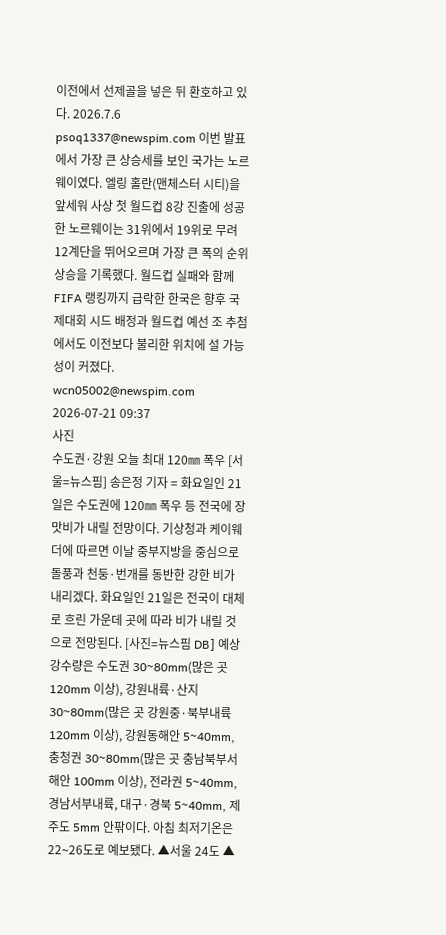이전에서 선제골을 넣은 뒤 환호하고 있다. 2026.7.6 psoq1337@newspim.com 이번 발표에서 가장 큰 상승세를 보인 국가는 노르웨이였다. 엘링 홀란(맨체스터 시티)을 앞세워 사상 첫 월드컵 8강 진출에 성공한 노르웨이는 31위에서 19위로 무려 12계단을 뛰어오르며 가장 큰 폭의 순위 상승을 기록했다. 월드컵 실패와 함께 FIFA 랭킹까지 급락한 한국은 향후 국제대회 시드 배정과 월드컵 예선 조 추첨에서도 이전보다 불리한 위치에 설 가능성이 커졌다.  wcn05002@newspim.com 2026-07-21 09:37
사진
수도권·강원 오늘 최대 120㎜ 폭우 [서울=뉴스핌] 송은정 기자 = 화요일인 21일은 수도권에 120㎜ 폭우 등 전국에 장맛비가 내릴 전망이다. 기상청과 케이웨더에 따르면 이날 중부지방을 중심으로 돌풍과 천둥·번개를 동반한 강한 비가 내리겠다. 화요일인 21일은 전국이 대체로 흐린 가운데 곳에 따라 비가 내릴 것으로 전망된다. [사진=뉴스핌 DB] 예상 강수량은 수도권 30~80mm(많은 곳 120mm 이상), 강원내륙·산지 30~80mm(많은 곳 강원중·북부내륙 120mm 이상), 강원동해안 5~40mm, 충청권 30~80mm(많은 곳 충남북부서해안 100mm 이상), 전라권 5~40mm, 경남서부내륙, 대구·경북 5~40mm, 제주도 5mm 안팎이다. 아침 최저기온은 22∼26도로 예보됐다. ▲서울 24도 ▲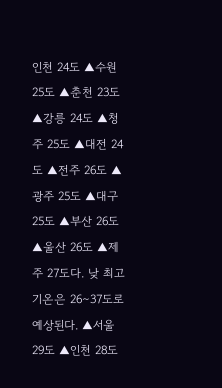인천 24도 ▲수원 25도 ▲춘천 23도 ▲강릉 24도 ▲청주 25도 ▲대전 24도 ▲전주 26도 ▲광주 25도 ▲대구 25도 ▲부산 26도 ▲울산 26도 ▲제주 27도다. 낮 최고기온은 26∼37도로 예상된다. ▲서울 29도 ▲인천 28도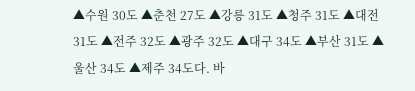▲수원 30도 ▲춘천 27도 ▲강릉 31도 ▲청주 31도 ▲대전 31도 ▲전주 32도 ▲광주 32도 ▲대구 34도 ▲부산 31도 ▲울산 34도 ▲제주 34도다. 바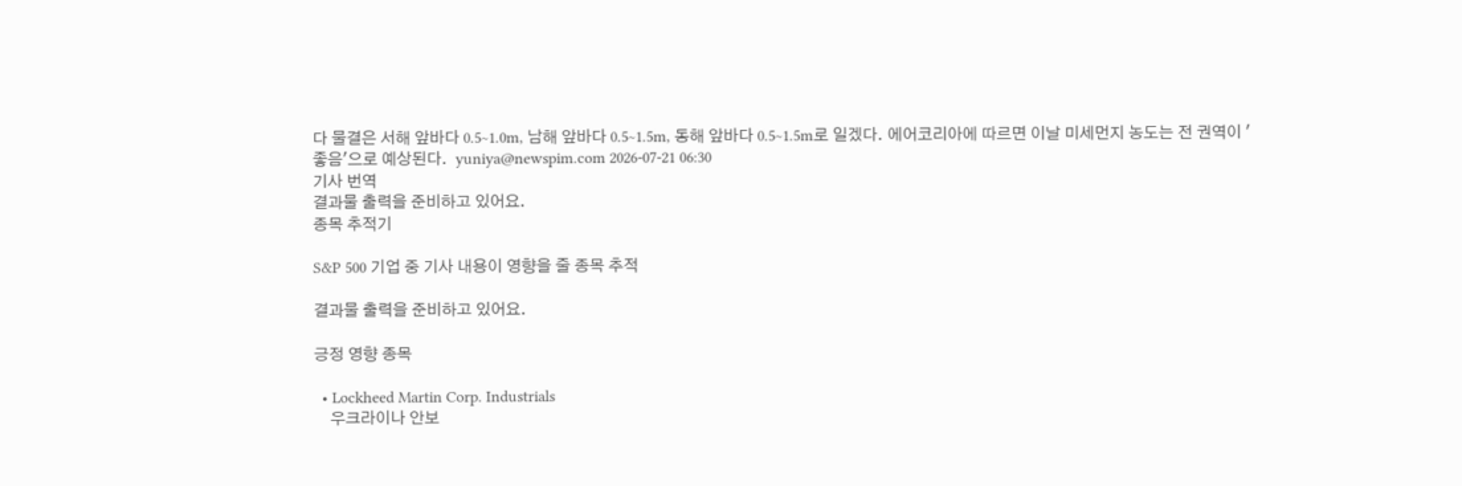다 물결은 서해 앞바다 0.5~1.0m, 남해 앞바다 0.5~1.5m, 동해 앞바다 0.5~1.5m로 일겠다. 에어코리아에 따르면 이날 미세먼지 농도는 전 권역이 '좋음'으로 예상된다.  yuniya@newspim.com 2026-07-21 06:30
기사 번역
결과물 출력을 준비하고 있어요.
종목 추적기

S&P 500 기업 중 기사 내용이 영향을 줄 종목 추적

결과물 출력을 준비하고 있어요.

긍정 영향 종목

  • Lockheed Martin Corp. Industrials
    우크라이나 안보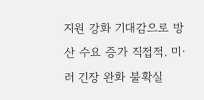지원 강화 기대감으로 방산 수요 증가 직접적. 미·러 긴장 완화 불확실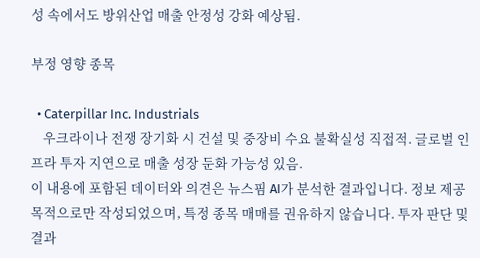성 속에서도 방위산업 매출 안정성 강화 예상됨.

부정 영향 종목

  • Caterpillar Inc. Industrials
    우크라이나 전쟁 장기화 시 건설 및 중장비 수요 불확실성 직접적. 글로벌 인프라 투자 지연으로 매출 성장 둔화 가능성 있음.
이 내용에 포함된 데이터와 의견은 뉴스핌 AI가 분석한 결과입니다. 정보 제공 목적으로만 작성되었으며, 특정 종목 매매를 권유하지 않습니다. 투자 판단 및 결과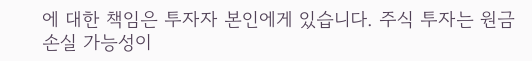에 대한 책임은 투자자 본인에게 있습니다. 주식 투자는 원금 손실 가능성이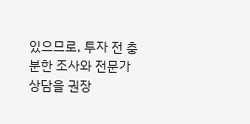있으므로, 투자 전 충분한 조사와 전문가 상담을 권장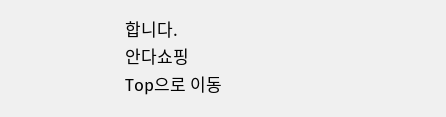합니다.
안다쇼핑
Top으로 이동